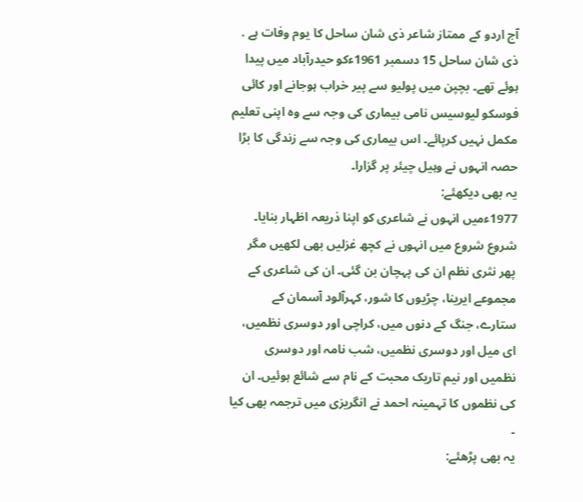آج اردو کے ممتاز شاعر ذی شان ساحل کا یوم وفات ہے . ذی شان ساحل 15 دسمبر 1961ءکو حیدرآباد میں پیدا ہوئے تھے۔ بچپن میں پولیو سے پیر خراب ہوجانے اور کائی فوسکو لیوسیس نامی بیماری کی وجہ سے وہ اپنی تعلیم مکمل نہیں کرپائے۔ اس بیماری کی وجہ سے زندگی کا بڑا حصہ انہوں نے وہیل چیئر پر گزارا۔
یہ بھی دیکھئے:
1977ءمیں انہوں نے شاعری کو اپنا ذریعہ اظہار بنایا۔ شروع شروع میں انہوں نے کچھ غزلیں بھی لکھیں مگر پھر نثری نظم ان کی پہچان بن گئی۔ ان کی شاعری کے مجموعے ایرینا، چڑیوں کا شور، کہرآلود آسمان کے ستارے، جنگ کے دنوں میں، کراچی اور دوسری نظمیں، ای میل اور دوسری نظمیں، شب نامہ اور دوسری نظمیں اور نیم تاریک محبت کے نام سے شائع ہوئیں۔ ان کی نظموں کا تہمینہ احمد نے انگریزی میں ترجمہ بھی کیا ۔
یہ بھی پڑھئے: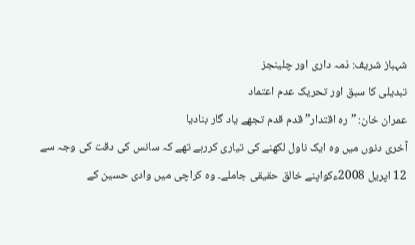شہباز شریف: ذمہ داری اور چلینجز
تبدیلی کا سبق اور تحریک عدم اعتماد
عمران خان: ”رہ اقتدار” قدم قدم تجھے یاد گار بنادیا
آخری دنوں میں وہ ایک ناول لکھنے کی تیاری کررہے تھے کہ سانس کی دقت کی وجہ سے 12 اپریل 2008ءکواپنے خالق حقیقی جاملے۔ وہ کراچی میں وادی حسین کے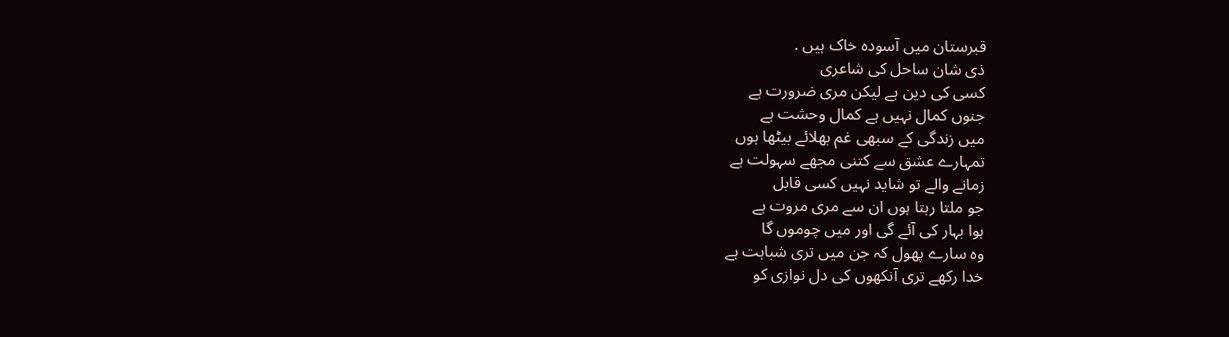قبرستان میں آسودہ خاک ہیں .
ذی شان ساحل کی شاعری
کسی کی دین ہے لیکن مری ضرورت ہے
جنوں کمال نہیں ہے کمال وحشت ہے
میں زندگی کے سبھی غم بھلائے بیٹھا ہوں
تمہارے عشق سے کتنی مجھے سہولت ہے
زمانے والے تو شاید نہیں کسی قابل
جو ملتا رہتا ہوں ان سے مری مروت ہے
ہوا بہار کی آئے گی اور میں چوموں گا
وہ سارے پھول کہ جن میں تری شباہت ہے
خدا رکھے تری آنکھوں کی دل نوازی کو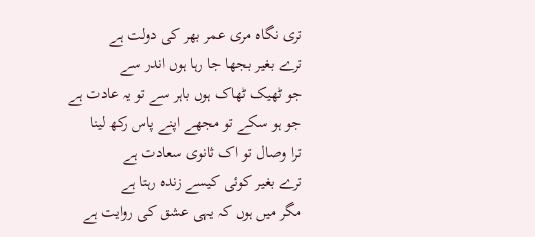تری نگاہ مری عمر بھر کی دولت ہے
ترے بغیر بجھا جا رہا ہوں اندر سے
جو ٹھیک ٹھاک ہوں باہر سے تو یہ عادت ہے
جو ہو سکے تو مجھے اپنے پاس رکھ لینا
ترا وصال تو اک ثانوی سعادت ہے
ترے بغیر کوئی کیسے زندہ رہتا ہے
مگر میں ہوں کہ یہی عشق کی روایت ہے